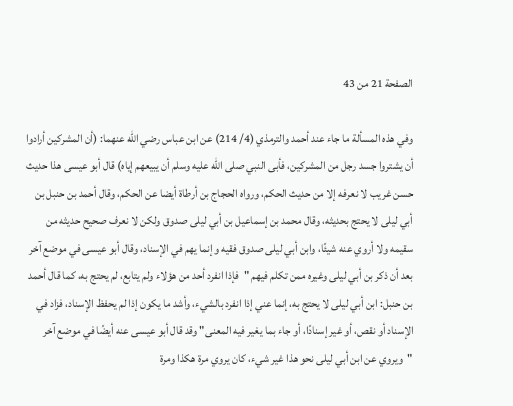الصفحة 21 من 43

وفي هذه المسألة ما جاء عند أحمد والترمذي (4/ 214) عن ابن عباس رضي الله عنهما: (أن المشركين أرادوا أن يشتروا جسد رجل من المشركين، فأبى النبي صلى الله عليه وسلم أن يبيعهم إياه) قال أبو عيسى هذا حديث حسن غريب لا نعرفه إلا من حديث الحكم، ورواه الحجاج بن أرطاة أيضا عن الحكم، وقال أحمد بن حنبل بن أبي ليلى لا يحتج بحديثه، وقال محمد بن إسماعيل بن أبي ليلى صدوق ولكن لا نعرف صحيح حديثه من سقيمه ولا أروي عنه شيئًا، وابن أبي ليلى صدوق فقيه وإنما يهم في الإسناد، وقال أبو عيسى في موضع آخر بعد أن ذكر بن أبي ليلى وغيره ممن تكلم فيهم "فإذا انفرد أحد من هؤلاء ولم يتابع، لم يحتج به، كما قال أحمد بن حنبل: ابن أبي ليلى لا يحتج به، إنما عني إذا انفرد بالشيء، وأشد ما يكون إذا لم يحفظ الإسناد، فزاد في الإسناد أو نقص، أو غير إسنادًا، أو جاء بما يغير فيه المعنى" وقد قال أبو عيسى عنه أيضًا في موضع آخر "ويروي عن ابن أبي ليلى نحو هذا غير شيء، كان يروي مرة هكذا ومرة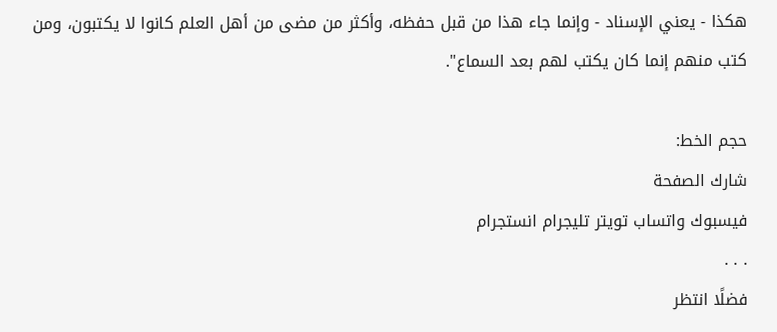هكذا - يعني الإسناد - وإنما جاء هذا من قبل حفظه، وأكثر من مضى من أهل العلم كانوا لا يكتبون، ومن كتب منهم إنما كان يكتب لهم بعد السماع".

حجم الخط:
شارك الصفحة
فيسبوك واتساب تويتر تليجرام انستجرام
. . .
فضلًا انتظر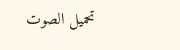تحميل الصوت